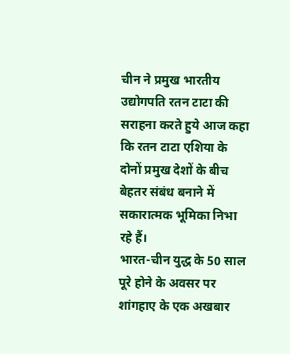चीन ने प्रमुख भारतीय उद्योगपति रतन टाटा की सराहना करते हुये आज कहा कि रतन टाटा एशिया के दोनों प्रमुख देशों के बीच बेहतर संबंध बनाने में सकारात्मक भूमिका निभा रहे हैं।
भारत-चीन युद्ध के 50 साल पूरे होने के अवसर पर शांगहाए के एक अखबार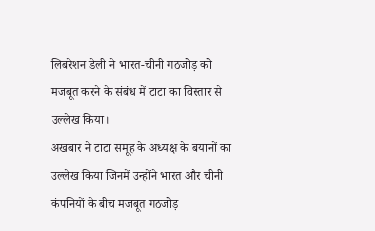लिबरेशन डेली ने भारत-चीनी गठजोड़ को मजबूत करने के संबंध में टाटा का विस्तार से उल्लेख किया।
अखबार ने टाटा समूह के अध्यक्ष के बयानों का उल्लेख किया जिनमें उन्होंने भारत और चीनी कंपनियों के बीच मजबूत गठजोड़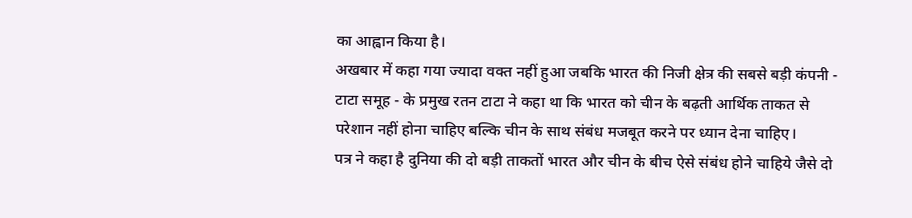का आह्वान किया है।
अखबार में कहा गया ज्यादा वक्त नहीं हुआ जबकि भारत की निजी क्षेत्र की सबसे बड़ी कंपनी - टाटा समूह - के प्रमुख रतन टाटा ने कहा था कि भारत को चीन के बढ़ती आर्थिक ताकत से परेशान नहीं होना चाहिए बल्कि चीन के साथ संबंध मजबूत करने पर ध्यान देना चाहिए।
पत्र ने कहा है दुनिया की दो बड़ी ताकतों भारत और चीन के बीच ऐसे संबंध होने चाहिये जैसे दो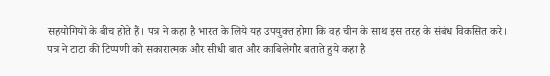सहयोगियों के बीच होते हैं। पत्र ने कहा है भारत के लिये यह उपयुक्त होगा कि वह चीन के साथ इस तरह के संबंध विकसित करे।
पत्र ने टाटा की टिप्पणी को सकारात्मक और सीधी बात और काबिलेगौर बताते हुये कहा है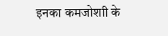इनका कमजोशाी के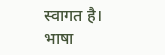स्वागत है।
भाषा